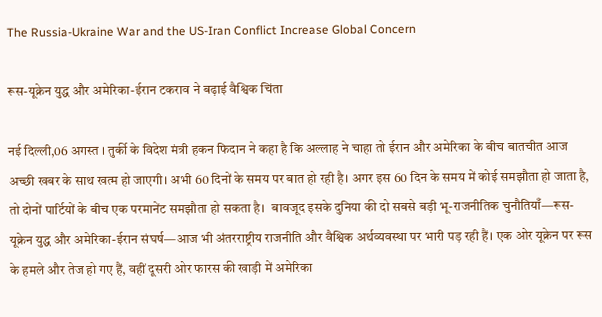The Russia-Ukraine War and the US-Iran Conflict Increase Global Concern

रूस-यूक्रेन युद्ध और अमेरिका-ईरान टकराव ने बढ़ाई वैश्विक चिंता

नई दिल्ली,06 अगस्त । तुर्की के विदेश मंत्री हकन फिदान ने कहा है कि अल्लाह ने चाहा तो ईरान और अमेरिका के बीच बातचीत आज अच्छी खबर के साथ खत्म हो जाएगी। अभी 60 दिनों के समय पर बात हो रही है। अगर इस 60 दिन के समय में कोई समझौता हो जाता है, तो दोनों पार्टियों के बीच एक परमानेंट समझौता हो सकता है।  बावजूद इसके दुनिया की दो सबसे बड़ी भू-राजनीतिक चुनौतियाँ—रूस-यूक्रेन युद्ध और अमेरिका-ईरान संघर्ष—आज भी अंतरराष्ट्रीय राजनीति और वैश्विक अर्थव्यवस्था पर भारी पड़ रही हैं। एक ओर यूक्रेन पर रूस के हमले और तेज हो गए हैं, वहीं दूसरी ओर फारस की खाड़ी में अमेरिका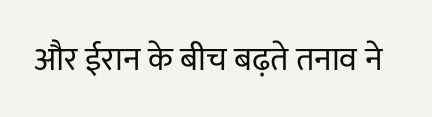और ईरान के बीच बढ़ते तनाव ने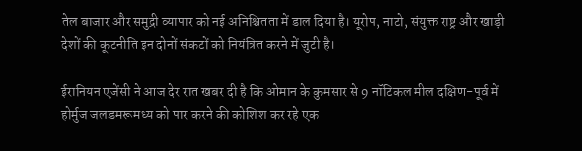तेल बाजार और समुद्री व्यापार को नई अनिश्चितता में डाल दिया है। यूरोप, नाटो, संयुक्त राष्ट्र और खाड़ी देशों की कूटनीति इन दोनों संकटों को नियंत्रित करने में जुटी है।

ईरानियन एजेंसी ने आज देर रात खबर दी है कि ओमान के कुमसार से 9 नॉटिकल मील दक्षिण-पूर्व में होर्मुज जलडमरूमध्य को पार करने की कोशिश कर रहे एक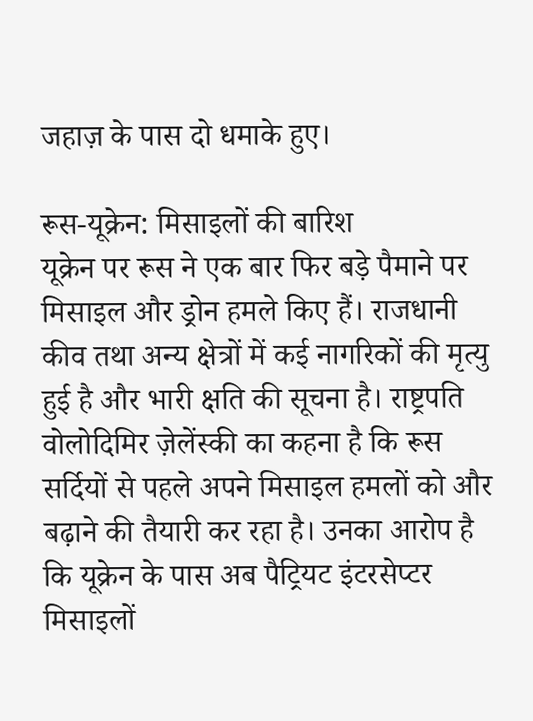जहाज़ के पास दो धमाके हुए।

रूस-यूक्रेन: मिसाइलों की बारिश
यूक्रेन पर रूस ने एक बार फिर बड़े पैमाने पर मिसाइल और ड्रोन हमले किए हैं। राजधानी कीव तथा अन्य क्षेत्रों में कई नागरिकों की मृत्यु हुई है और भारी क्षति की सूचना है। राष्ट्रपति वोलोदिमिर ज़ेलेंस्की का कहना है कि रूस सर्दियों से पहले अपने मिसाइल हमलों को और बढ़ाने की तैयारी कर रहा है। उनका आरोप है कि यूक्रेन के पास अब पैट्रियट इंटरसेप्टर मिसाइलों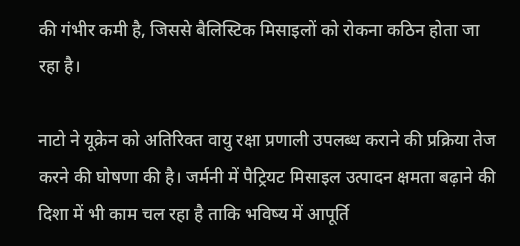की गंभीर कमी है, जिससे बैलिस्टिक मिसाइलों को रोकना कठिन होता जा रहा है।

नाटो ने यूक्रेन को अतिरिक्त वायु रक्षा प्रणाली उपलब्ध कराने की प्रक्रिया तेज करने की घोषणा की है। जर्मनी में पैट्रियट मिसाइल उत्पादन क्षमता बढ़ाने की दिशा में भी काम चल रहा है ताकि भविष्य में आपूर्ति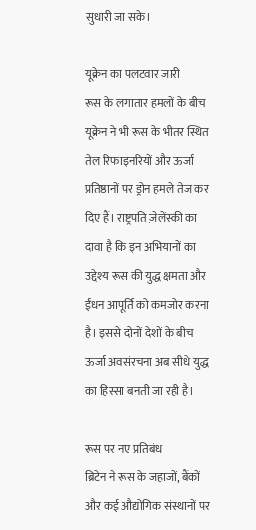सुधारी जा सके।

यूक्रेन का पलटवार जारी
रूस के लगातार हमलों के बीच यूक्रेन ने भी रूस के भीतर स्थित तेल रिफाइनरियों और ऊर्जा प्रतिष्ठानों पर ड्रोन हमले तेज कर दिए हैं। राष्ट्रपति ज़ेलेंस्की का दावा है कि इन अभियानों का उद्देश्य रूस की युद्ध क्षमता और ईंधन आपूर्ति को कमजोर करना है। इससे दोनों देशों के बीच ऊर्जा अवसंरचना अब सीधे युद्ध का हिस्सा बनती जा रही है।

रूस पर नए प्रतिबंध
ब्रिटेन ने रूस के जहाजों, बैंकों और कई औद्योगिक संस्थानों पर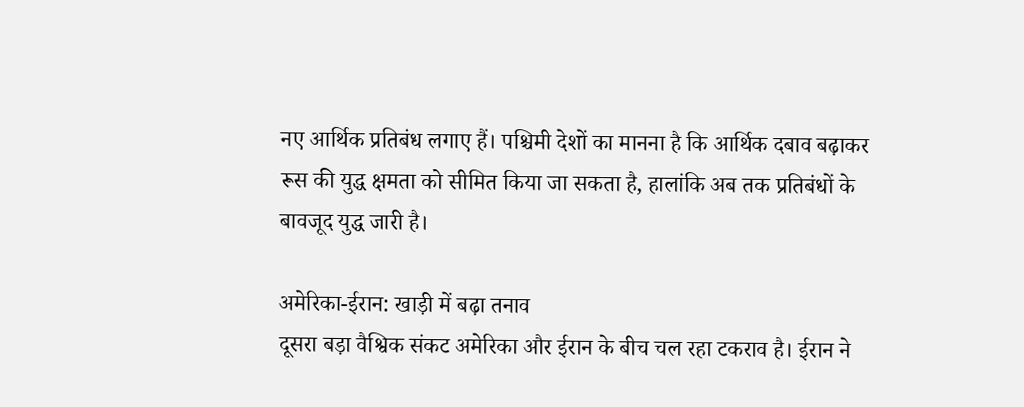नए आर्थिक प्रतिबंध लगाए हैं। पश्चिमी देशों का मानना है कि आर्थिक दबाव बढ़ाकर रूस की युद्ध क्षमता को सीमित किया जा सकता है, हालांकि अब तक प्रतिबंधों के बावजूद युद्ध जारी है।

अमेरिका-ईरान: खाड़ी में बढ़ा तनाव
दूसरा बड़ा वैश्विक संकट अमेरिका और ईरान के बीच चल रहा टकराव है। ईरान ने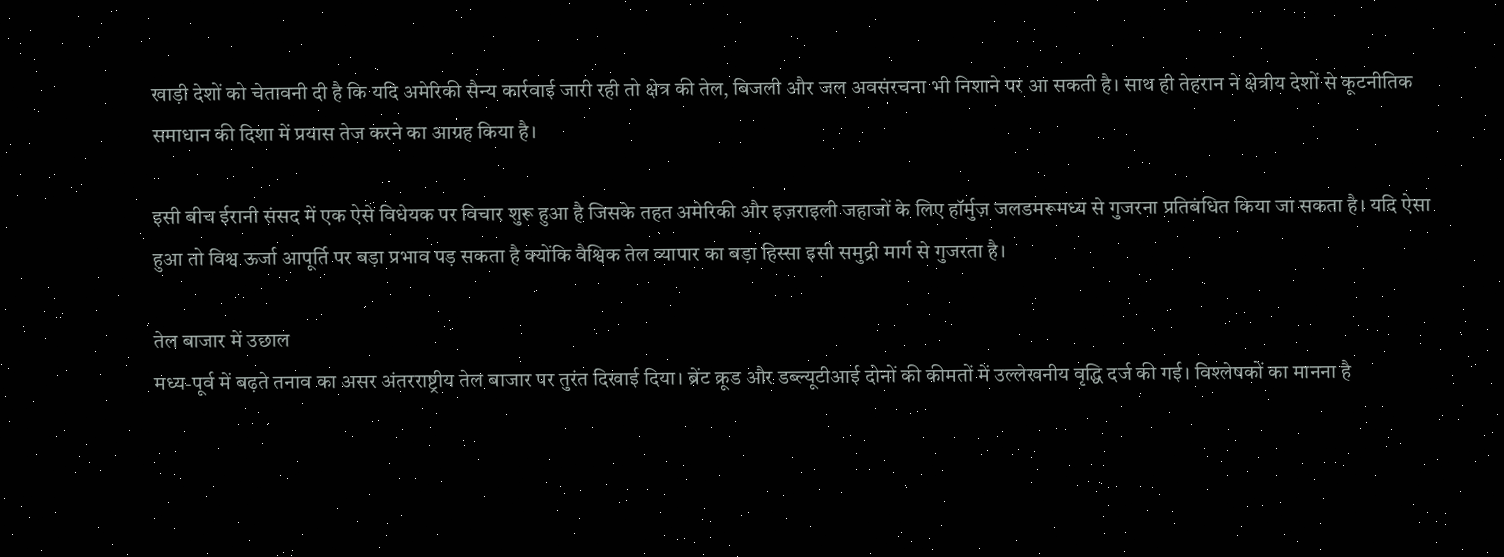खाड़ी देशों को चेतावनी दी है कि यदि अमेरिकी सैन्य कार्रवाई जारी रही तो क्षेत्र की तेल, बिजली और जल अवसंरचना भी निशाने पर आ सकती है। साथ ही तेहरान ने क्षेत्रीय देशों से कूटनीतिक समाधान की दिशा में प्रयास तेज करने का आग्रह किया है।

इसी बीच ईरानी संसद में एक ऐसे विधेयक पर विचार शुरू हुआ है जिसके तहत अमेरिकी और इज़राइली जहाजों के लिए हॉर्मुज़ जलडमरूमध्य से गुजरना प्रतिबंधित किया जा सकता है। यदि ऐसा हुआ तो विश्व ऊर्जा आपूर्ति पर बड़ा प्रभाव पड़ सकता है क्योंकि वैश्विक तेल व्यापार का बड़ा हिस्सा इसी समुद्री मार्ग से गुजरता है।

तेल बाजार में उछाल
मध्य-पूर्व में बढ़ते तनाव का असर अंतरराष्ट्रीय तेल बाजार पर तुरंत दिखाई दिया। ब्रेंट क्रूड और डब्ल्यूटीआई दोनों की कीमतों में उल्लेखनीय वृद्धि दर्ज की गई। विश्लेषकों का मानना है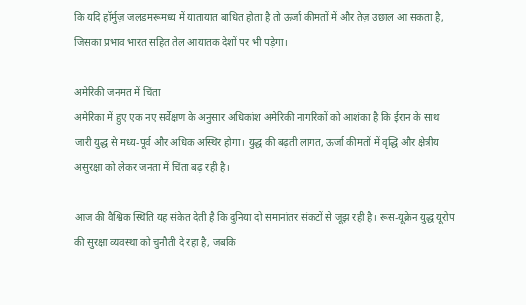कि यदि हॉर्मुज़ जलडमरूमध्य में यातायात बाधित होता है तो ऊर्जा कीमतों में और तेज़ उछाल आ सकता है, जिसका प्रभाव भारत सहित तेल आयातक देशों पर भी पड़ेगा।

अमेरिकी जनमत में चिंता
अमेरिका में हुए एक नए सर्वेक्षण के अनुसार अधिकांश अमेरिकी नागरिकों को आशंका है कि ईरान के साथ जारी युद्ध से मध्य-पूर्व और अधिक अस्थिर होगा। युद्ध की बढ़ती लागत, ऊर्जा कीमतों में वृद्धि और क्षेत्रीय असुरक्षा को लेकर जनता में चिंता बढ़ रही है।

आज की वैश्विक स्थिति यह संकेत देती है कि दुनिया दो समानांतर संकटों से जूझ रही है। रूस-यूक्रेन युद्ध यूरोप की सुरक्षा व्यवस्था को चुनौती दे रहा है, जबकि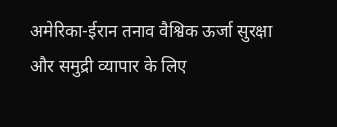अमेरिका-ईरान तनाव वैश्विक ऊर्जा सुरक्षा और समुद्री व्यापार के लिए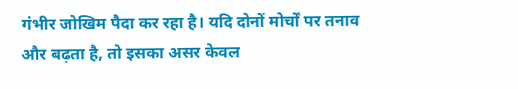गंभीर जोखिम पैदा कर रहा है। यदि दोनों मोर्चों पर तनाव और बढ़ता है, तो इसका असर केवल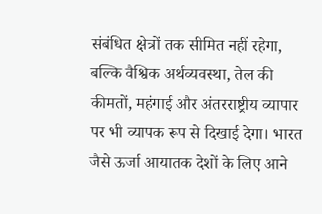संबंधित क्षेत्रों तक सीमित नहीं रहेगा, बल्कि वैश्विक अर्थव्यवस्था, तेल की कीमतों, महंगाई और अंतरराष्ट्रीय व्यापार पर भी व्यापक रूप से दिखाई देगा। भारत जैसे ऊर्जा आयातक देशों के लिए आने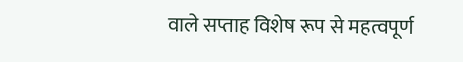वाले सप्ताह विशेष रूप से महत्वपूर्ण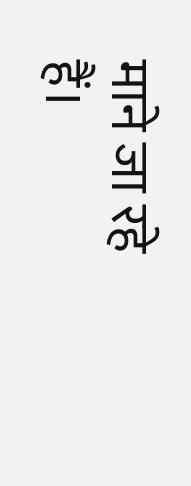माने जा रहे हैं।